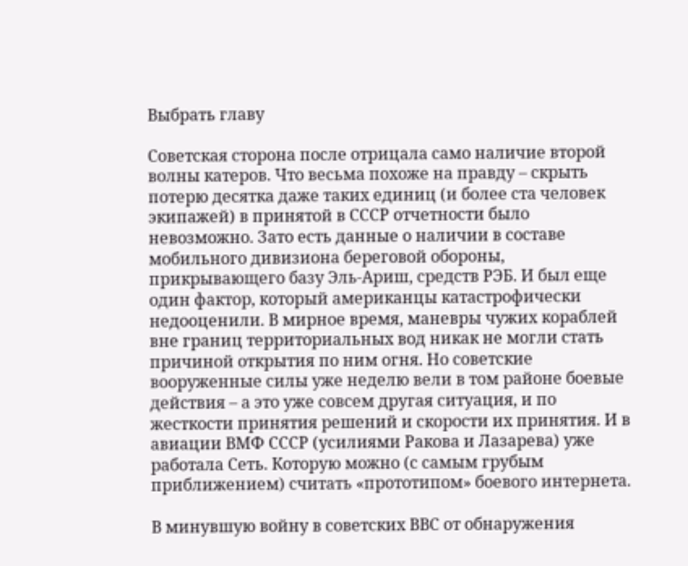Выбрать главу

Советская сторона после отрицала само наличие второй волны катеров. Что весьма похоже на правду – скрыть потерю десятка даже таких единиц (и более ста человек экипажей) в принятой в СССР отчетности было невозможно. Зато есть данные о наличии в составе мобильного дивизиона береговой обороны, прикрывающего базу Эль-Ариш, средств РЭБ. И был еще один фактор, который американцы катастрофически недооценили. В мирное время, маневры чужих кораблей вне границ территориальных вод никак не могли стать причиной открытия по ним огня. Но советские вооруженные силы уже неделю вели в том районе боевые действия – а это уже совсем другая ситуация, и по жесткости принятия решений и скорости их принятия. И в авиации ВМФ СССР (усилиями Ракова и Лазарева) уже работала Сеть. Которую можно (с самым грубым приближением) считать «прототипом» боевого интернета.

В минувшую войну в советских ВВС от обнаружения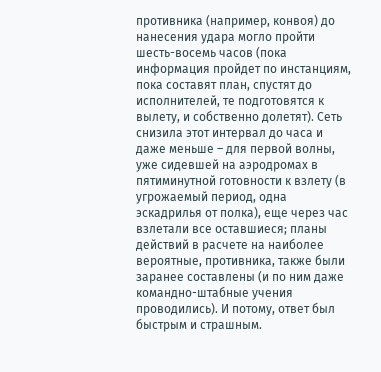противника (например, конвоя) до нанесения удара могло пройти шесть-восемь часов (пока информация пройдет по инстанциям, пока составят план, спустят до исполнителей, те подготовятся к вылету, и собственно долетят). Сеть снизила этот интервал до часа и даже меньше – для первой волны, уже сидевшей на аэродромах в пятиминутной готовности к взлету (в угрожаемый период, одна эскадрилья от полка), еще через час взлетали все оставшиеся; планы действий в расчете на наиболее вероятные, противника, также были заранее составлены (и по ним даже командно-штабные учения проводились). И потому, ответ был быстрым и страшным.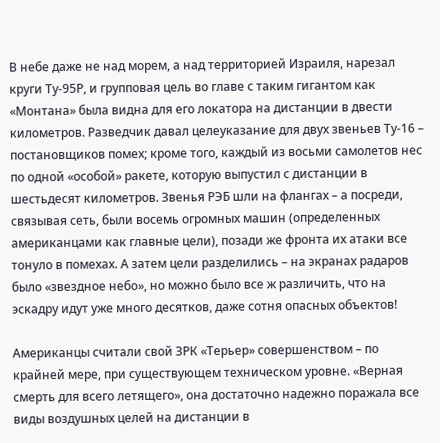В небе даже не над морем, а над территорией Израиля, нарезал круги Ту-95Р, и групповая цель во главе с таким гигантом как «Монтана» была видна для его локатора на дистанции в двести километров. Разведчик давал целеуказание для двух звеньев Ту-16 – постановщиков помех; кроме того, каждый из восьми самолетов нес по одной «особой» ракете, которую выпустил с дистанции в шестьдесят километров. Звенья РЭБ шли на флангах – а посреди, связывая сеть, были восемь огромных машин (определенных американцами как главные цели), позади же фронта их атаки все тонуло в помехах. А затем цели разделились – на экранах радаров было «звездное небо», но можно было все ж различить, что на эскадру идут уже много десятков, даже сотня опасных объектов!

Американцы считали свой ЗРК «Терьер» совершенством – по крайней мере, при существующем техническом уровне. «Верная смерть для всего летящего», она достаточно надежно поражала все виды воздушных целей на дистанции в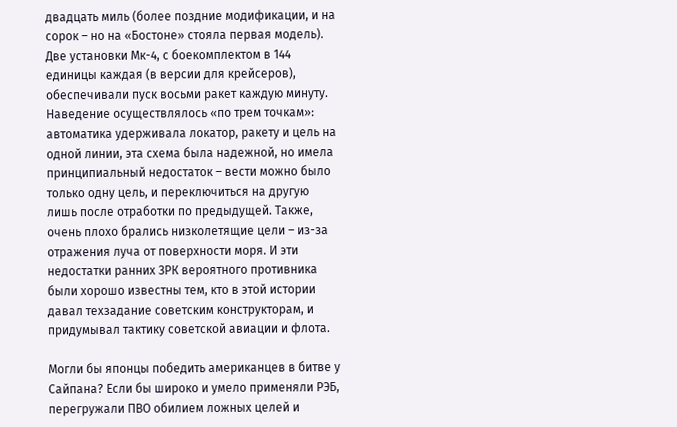двадцать миль (более поздние модификации, и на сорок – но на «Бостоне» стояла первая модель). Две установки Мк-4, с боекомплектом в 144 единицы каждая (в версии для крейсеров), обеспечивали пуск восьми ракет каждую минуту. Наведение осуществлялось «по трем точкам»: автоматика удерживала локатор, ракету и цель на одной линии, эта схема была надежной, но имела принципиальный недостаток – вести можно было только одну цель, и переключиться на другую лишь после отработки по предыдущей. Также, очень плохо брались низколетящие цели – из-за отражения луча от поверхности моря. И эти недостатки ранних ЗРК вероятного противника были хорошо известны тем, кто в этой истории давал техзадание советским конструкторам, и придумывал тактику советской авиации и флота.

Могли бы японцы победить американцев в битве у Сайпана? Если бы широко и умело применяли РЭБ, перегружали ПВО обилием ложных целей и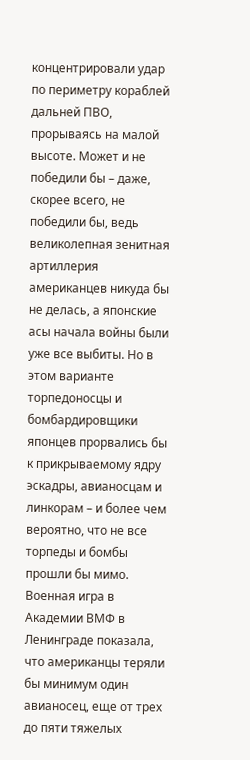концентрировали удар по периметру кораблей дальней ПВО, прорываясь на малой высоте. Может и не победили бы – даже, скорее всего, не победили бы, ведь великолепная зенитная артиллерия американцев никуда бы не делась, а японские асы начала войны были уже все выбиты. Но в этом варианте торпедоносцы и бомбардировщики японцев прорвались бы к прикрываемому ядру эскадры, авианосцам и линкорам – и более чем вероятно, что не все торпеды и бомбы прошли бы мимо. Военная игра в Академии ВМФ в Ленинграде показала, что американцы теряли бы минимум один авианосец, еще от трех до пяти тяжелых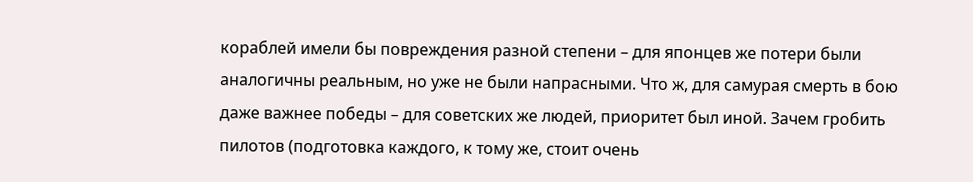кораблей имели бы повреждения разной степени – для японцев же потери были аналогичны реальным, но уже не были напрасными. Что ж, для самурая смерть в бою даже важнее победы – для советских же людей, приоритет был иной. Зачем гробить пилотов (подготовка каждого, к тому же, стоит очень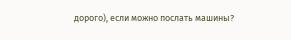дорого), если можно послать машины?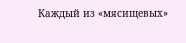Каждый из «мясищевых»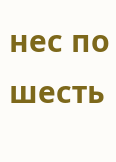нес по шесть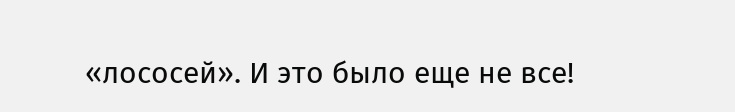«лососей». И это было еще не все!